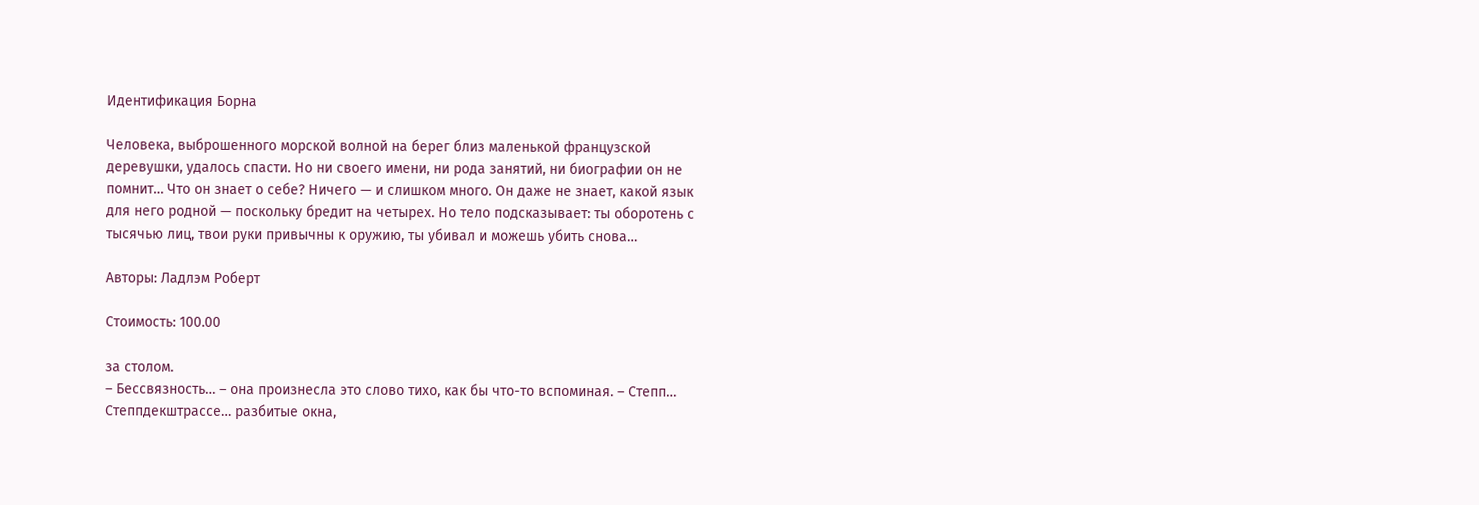Идентификация Борна

Человека, выброшенного морской волной на берег близ маленькой французской деревушки, удалось спасти. Но ни своего имени, ни рода занятий, ни биографии он не помнит… Что он знает о себе? Ничего — и слишком много. Он даже не знает, какой язык для него родной — поскольку бредит на четырех. Но тело подсказывает: ты оборотень с тысячью лиц, твои руки привычны к оружию, ты убивал и можешь убить снова…

Авторы: Ладлэм Роберт

Стоимость: 100.00

за столом.
– Бессвязность… – она произнесла это слово тихо, как бы что-то вспоминая. – Степп… Степпдекштрассе… разбитые окна,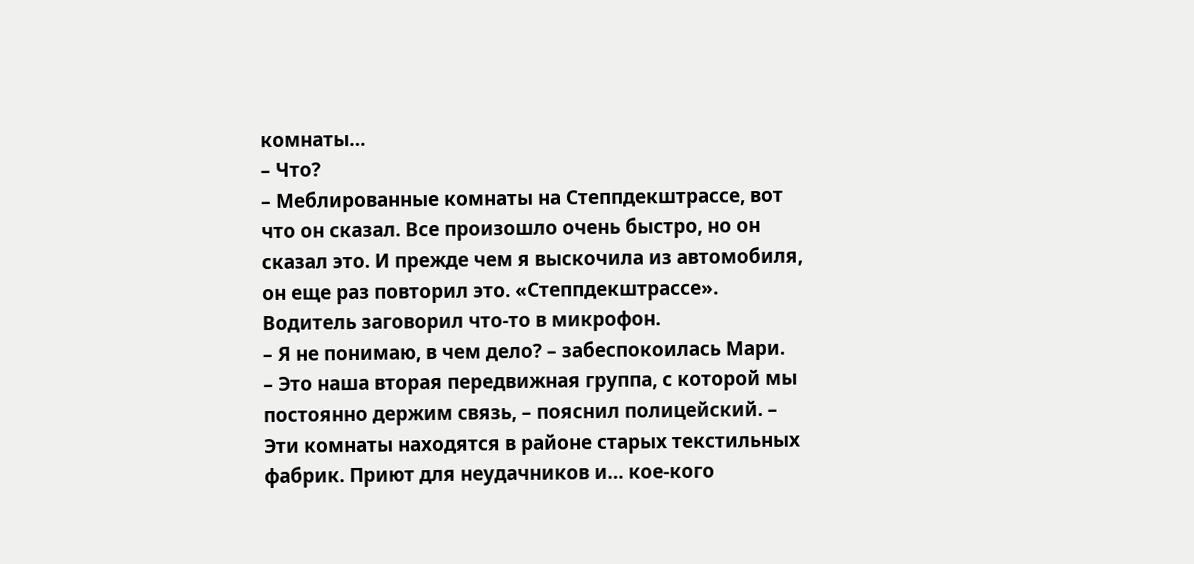комнаты…
– Что?
– Меблированные комнаты на Степпдекштрассе, вот что он сказал. Все произошло очень быстро, но он сказал это. И прежде чем я выскочила из автомобиля, он еще раз повторил это. «Степпдекштрассе».
Водитель заговорил что-то в микрофон.
– Я не понимаю, в чем дело? – забеспокоилась Мари.
– Это наша вторая передвижная группа, с которой мы постоянно держим связь, – пояснил полицейский. – Эти комнаты находятся в районе старых текстильных фабрик. Приют для неудачников и… кое-кого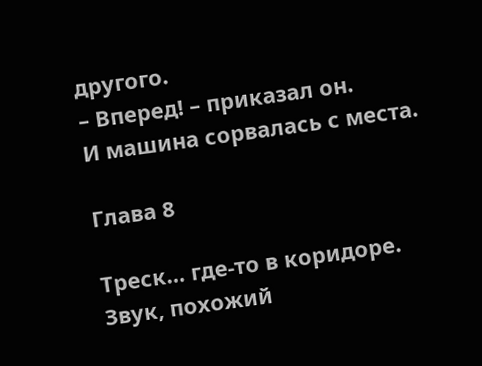другого.
– Вперед! – приказал он.
И машина сорвалась с места.

Глава 8

Треск… где-то в коридоре. Звук, похожий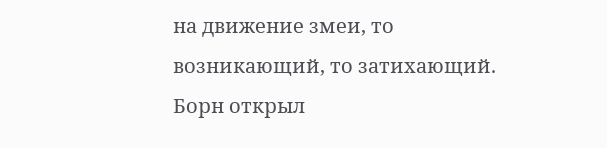на движение змеи, то возникающий, то затихающий. Борн открыл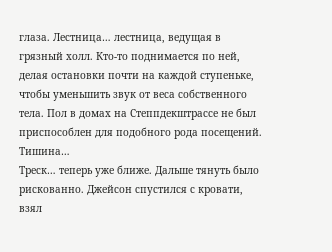глаза. Лестница… лестница, ведущая в грязный холл. Кто-то поднимается по ней, делая остановки почти на каждой ступеньке, чтобы уменьшить звук от веса собственного тела. Пол в домах на Степпдекштрассе не был приспособлен для подобного рода посещений.
Тишина…
Треск… теперь уже ближе. Дальше тянуть было рискованно. Джейсон спустился с кровати, взял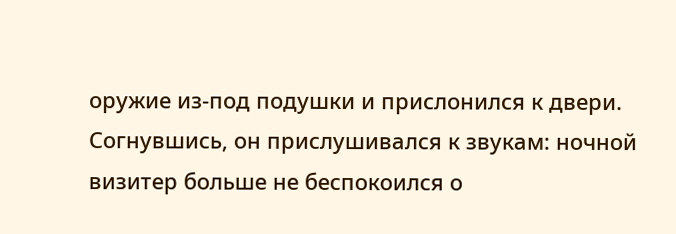оружие из-под подушки и прислонился к двери. Согнувшись, он прислушивался к звукам: ночной визитер больше не беспокоился о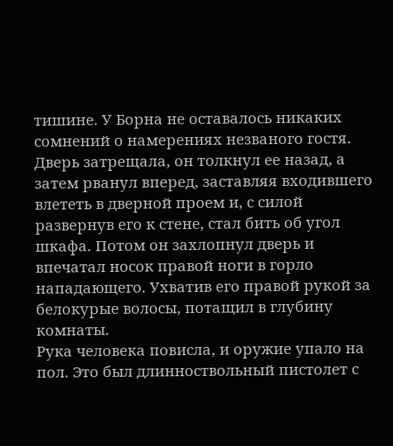тишине. У Борна не оставалось никаких сомнений о намерениях незваного гостя.
Дверь затрещала, он толкнул ее назад, а затем рванул вперед, заставляя входившего влететь в дверной проем и, с силой развернув его к стене, стал бить об угол шкафа. Потом он захлопнул дверь и впечатал носок правой ноги в горло нападающего. Ухватив его правой рукой за белокурые волосы, потащил в глубину комнаты.
Рука человека повисла, и оружие упало на пол. Это был длинноствольный пистолет с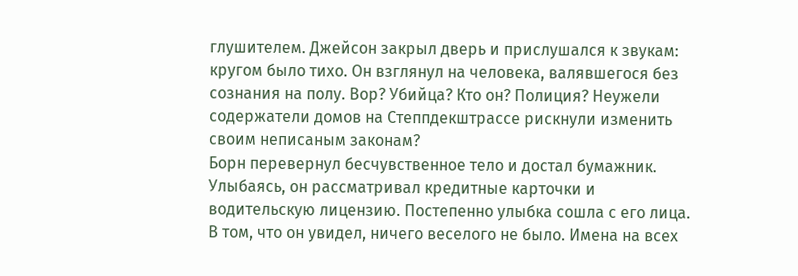глушителем. Джейсон закрыл дверь и прислушался к звукам: кругом было тихо. Он взглянул на человека, валявшегося без сознания на полу. Вор? Убийца? Кто он? Полиция? Неужели содержатели домов на Степпдекштрассе рискнули изменить своим неписаным законам?
Борн перевернул бесчувственное тело и достал бумажник. Улыбаясь, он рассматривал кредитные карточки и водительскую лицензию. Постепенно улыбка сошла с его лица. В том, что он увидел, ничего веселого не было. Имена на всех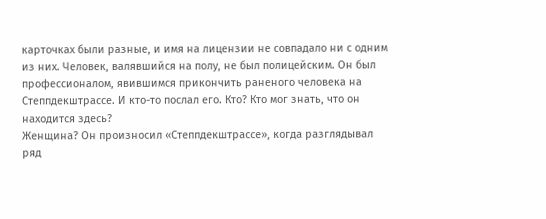карточках были разные, и имя на лицензии не совпадало ни с одним из них. Человек, валявшийся на полу, не был полицейским. Он был профессионалом, явившимся прикончить раненого человека на Степпдекштрассе. И кто-то послал его. Кто? Кто мог знать, что он находится здесь?
Женщина? Он произносил «Степпдекштрассе», когда разглядывал ряд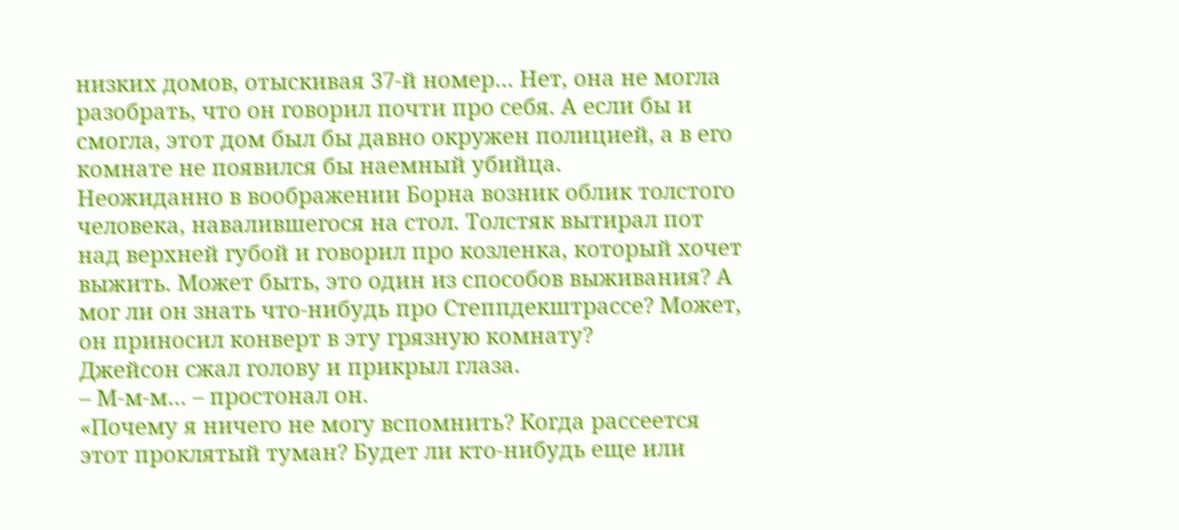низких домов, отыскивая 37-й номер… Нет, она не могла разобрать, что он говорил почти про себя. А если бы и смогла, этот дом был бы давно окружен полицией, а в его комнате не появился бы наемный убийца.
Неожиданно в воображении Борна возник облик толстого человека, навалившегося на стол. Толстяк вытирал пот над верхней губой и говорил про козленка, который хочет выжить. Может быть, это один из способов выживания? А мог ли он знать что-нибудь про Степпдекштрассе? Может, он приносил конверт в эту грязную комнату?
Джейсон сжал голову и прикрыл глаза.
– М-м-м… – простонал он.
«Почему я ничего не могу вспомнить? Когда рассеется этот проклятый туман? Будет ли кто-нибудь еще или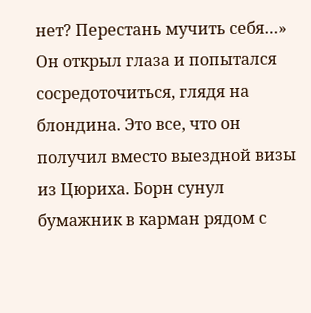нет? Перестань мучить себя…»
Он открыл глаза и попытался сосредоточиться, глядя на блондина. Это все, что он получил вместо выездной визы из Цюриха. Борн сунул бумажник в карман рядом с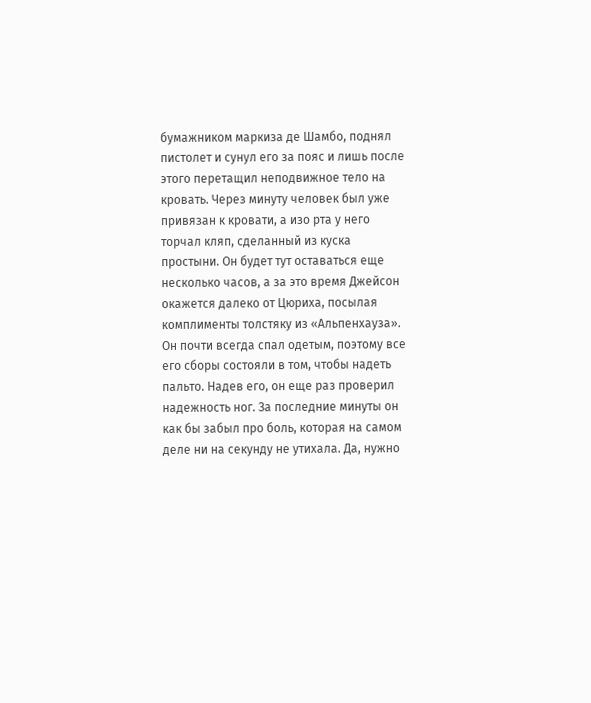бумажником маркиза де Шамбо, поднял пистолет и сунул его за пояс и лишь после этого перетащил неподвижное тело на кровать. Через минуту человек был уже привязан к кровати, а изо рта у него торчал кляп, сделанный из куска простыни. Он будет тут оставаться еще несколько часов, а за это время Джейсон окажется далеко от Цюриха, посылая комплименты толстяку из «Альпенхауза».
Он почти всегда спал одетым, поэтому все его сборы состояли в том, чтобы надеть пальто. Надев его, он еще раз проверил надежность ног. За последние минуты он как бы забыл про боль, которая на самом деле ни на секунду не утихала. Да, нужно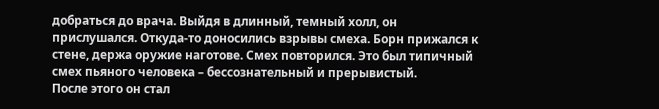добраться до врача. Выйдя в длинный, темный холл, он прислушался. Откуда-то доносились взрывы смеха. Борн прижался к стене, держа оружие наготове. Смех повторился. Это был типичный смех пьяного человека – бессознательный и прерывистый.
После этого он стал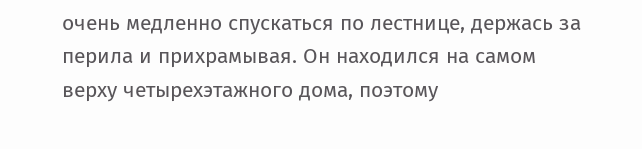очень медленно спускаться по лестнице, держась за перила и прихрамывая. Он находился на самом верху четырехэтажного дома, поэтому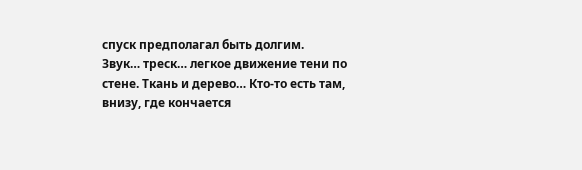спуск предполагал быть долгим.
Звук… треск… легкое движение тени по стене. Ткань и дерево… Кто-то есть там, внизу, где кончается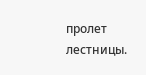пролет лестницы.